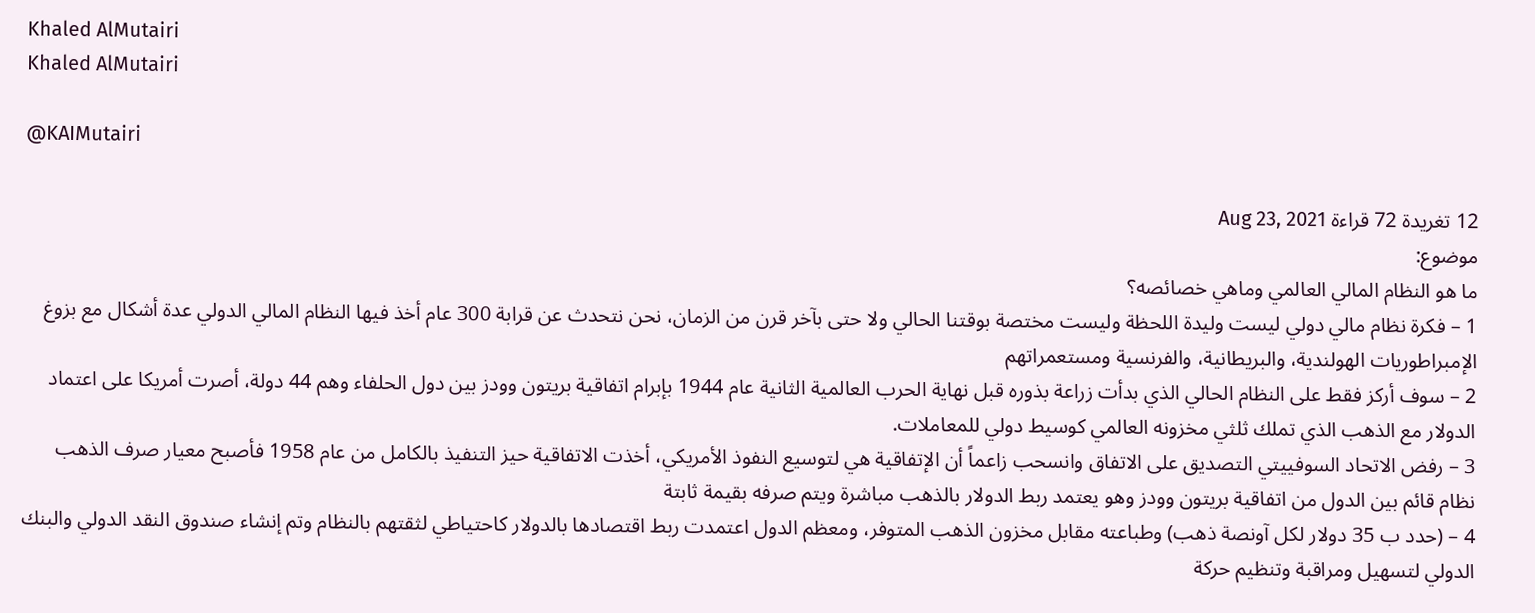Khaled AlMutairi
Khaled AlMutairi

@KAIMutairi

12 تغريدة 72 قراءة Aug 23, 2021
موضوع:
ما هو النظام المالي العالمي وماهي خصائصه؟
1 – فكرة نظام مالي دولي ليست وليدة اللحظة وليست مختصة بوقتنا الحالي ولا حتى بآخر قرن من الزمان، نحن نتحدث عن قرابة 300 عام أخذ فيها النظام المالي الدولي عدة أشكال مع بزوغ الإمبراطوريات الهولندية، والبريطانية، والفرنسية ومستعمراتهم
2 – سوف أركز فقط على النظام الحالي الذي بدأت زراعة بذوره قبل نهاية الحرب العالمية الثانية عام 1944 بإبرام اتفاقية بريتون وودز بين دول الحلفاء وهم 44 دولة، أصرت أمريكا على اعتماد الدولار مع الذهب الذي تملك ثلثي مخزونه العالمي كوسيط دولي للمعاملات.
3 – رفض الاتحاد السوفييتي التصديق على الاتفاق وانسحب زاعماً أن الإتفاقية هي لتوسيع النفوذ الأمريكي، أخذت الاتفاقية حيز التنفيذ بالكامل من عام 1958 فأصبح معيار صرف الذهب نظام قائم بين الدول من اتفاقية بريتون وودز وهو يعتمد ربط الدولار بالذهب مباشرة ويتم صرفه بقيمة ثابتة
4 – (حدد ب 35 دولار لكل آونصة ذهب) وطباعته مقابل مخزون الذهب المتوفر، ومعظم الدول اعتمدت ربط اقتصادها بالدولار كاحتياطي لثقتهم بالنظام وتم إنشاء صندوق النقد الدولي والبنك الدولي لتسهيل ومراقبة وتنظيم حركة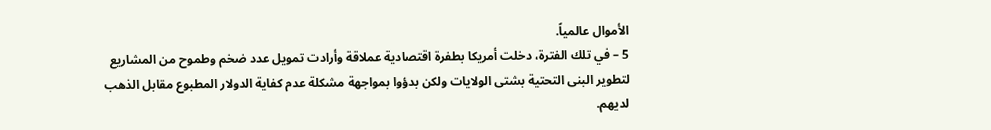الأموال عالمياً.
5 – في تلك الفترة، دخلت أمريكا بطفرة اقتصادية عملاقة وأرادت تمويل عدد ضخم وطموح من المشاريع لتطوير البنى التحتية بشتى الولايات ولكن بدؤوا بمواجهة مشكلة عدم كفاية الدولار المطبوع مقابل الذهب لديهم.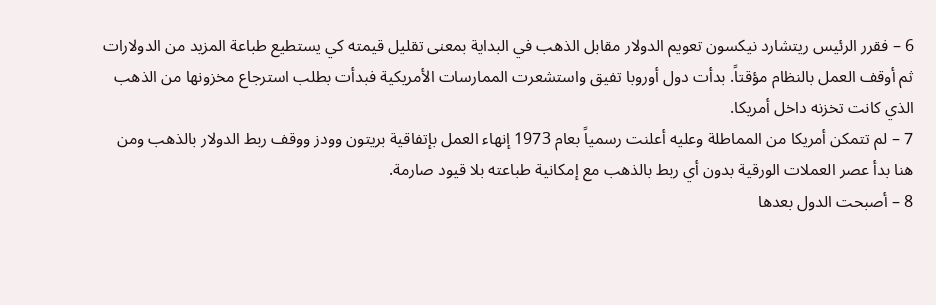6 – فقرر الرئيس ريتشارد نيكسون تعويم الدولار مقابل الذهب في البداية بمعنى تقليل قيمته كي يستطيع طباعة المزيد من الدولارات ثم أوقف العمل بالنظام مؤقتاً. بدأت دول أوروبا تفيق واستشعرت الممارسات الأمريكية فبدأت بطلب استرجاع مخزونها من الذهب الذي كانت تخزنه داخل أمريكا.
7 – لم تتمكن أمريكا من المماطلة وعليه أعلنت رسمياً بعام 1973 إنهاء العمل بإتفاقية بريتون وودز ووقف ربط الدولار بالذهب ومن هنا بدأ عصر العملات الورقية بدون أي ربط بالذهب مع إمكانية طباعته بلا قيود صارمة.
8 – أصبحت الدول بعدها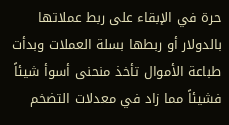حرة في الإبقاء على ربط عملاتها بالدولار أو ربطها بسلة العملات وبدأت طباعة الأموال تأخذ منحنى أسوأ شيئاً فشيئاً مما زاد في معدلات التضخم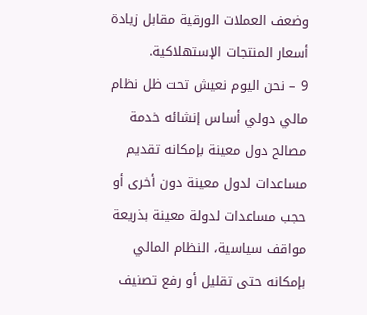وضعف العملات الورقية مقابل زيادة أسعار المنتجات الإستهلاكية.
9 – نحن اليوم نعيش تحت ظل نظام مالي دولي أساس إنشائه خدمة مصالح دول معينة بإمكانه تقديم مساعدات لدول معينة دون أخرى أو حجب مساعدات لدولة معينة بذريعة مواقف سياسية، النظام المالي بإمكانه حتى تقليل أو رفع تصنيف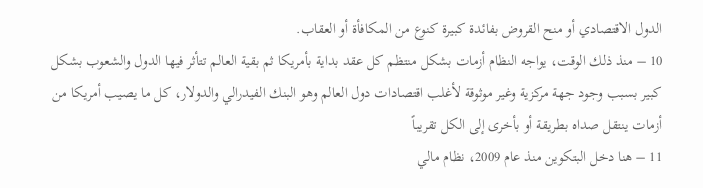الدول الاقتصادي أو منح القروض بفائدة كبيرة كنوع من المكافأة أو العقاب.
10 – منذ ذلك الوقت، يواجه النظام أزمات بشكل منتظم كل عقد بداية بأمريكا ثم بقية العالم تتأثر فيها الدول والشعوب بشكل كبير بسبب وجود جهة مركزية وغير موثوقة لأغلب اقتصادات دول العالم وهو البنك الفيدرالي والدولار، كل ما يصيب أمريكا من أزمات ينتقل صداه بطريقة أو بأخرى إلى الكل تقريباً
11 – هنا دخل البتكوين منذ عام 2009، نظام مالي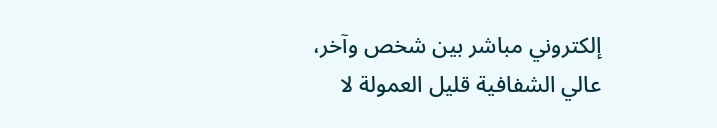إلكتروني مباشر بين شخص وآخر، عالي الشفافية قليل العمولة لا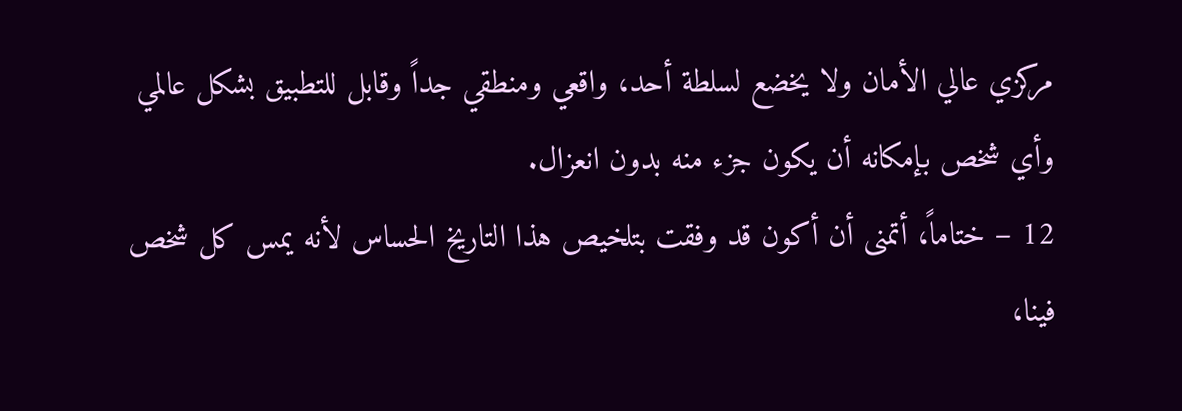مركزي عالي الأمان ولا يخضع لسلطة أحد، واقعي ومنطقي جداً وقابل للتطبيق بشكل عالمي وأي شخص بإمكانه أن يكون جزء منه بدون انعزال.
12 – ختاماً، أتمنى أن أكون قد وفقت بتلخيص هذا التاريخ الحساس لأنه يمس كل شخص فينا،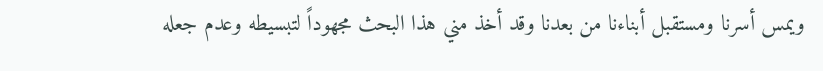ويمس أسرنا ومستقبل أبناءنا من بعدنا وقد أخذ مني هذا البحث مجهوداً لتبسيطه وعدم جعله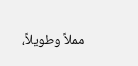مملاً وطويلاً،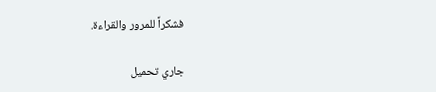فشكراً للمرور والقراءة.

جاري تحميل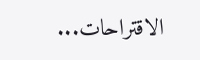الاقتراحات...